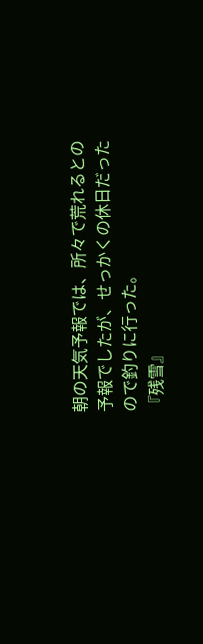朝の天気予報では、所々で荒れるとの予報でしたが、せっかくの休日だったので釣りに行った。
『残雪』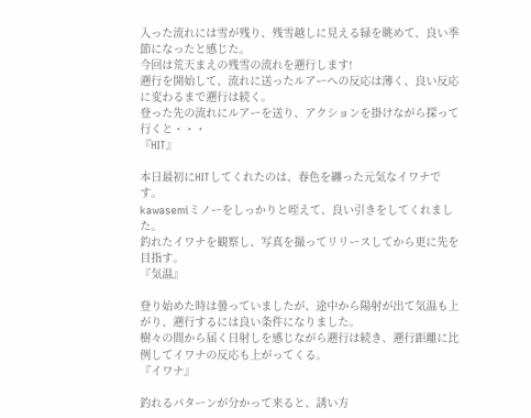入った流れには雪が残り、残雪越しに見える緑を眺めて、良い季節になったと感じた。
今回は荒天まえの残雪の流れを遡行します!
遡行を開始して、流れに送ったルアーへの反応は薄く、良い反応に変わるまで遡行は続く。
登った先の流れにルアーを送り、アクションを掛けながら探って行くと・・・
『HIT』

本日最初にHITしてくれたのは、春色を纏った元気なイワナです。
kawasemiミノーをしっかりと咥えて、良い引きをしてくれました。
釣れたイワナを観察し、写真を撮ってリリースしてから更に先を目指す。
『気温』

登り始めた時は曇っていましたが、途中から陽射が出て気温も上がり、遡行するには良い条件になりました。
樹々の間から届く日射しを感じながら遡行は続き、遡行距離に比例してイワナの反応も上がってくる。
『イワナ』

釣れるパターンが分かって来ると、誘い方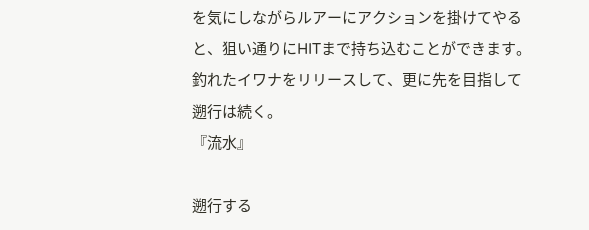を気にしながらルアーにアクションを掛けてやると、狙い通りにHITまで持ち込むことができます。
釣れたイワナをリリースして、更に先を目指して遡行は続く。
『流水』

遡行する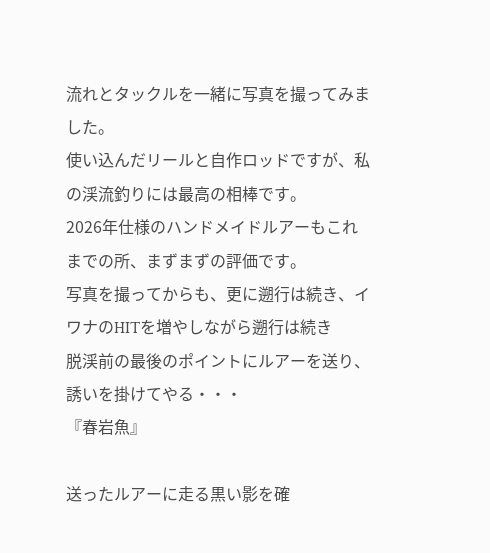流れとタックルを一緒に写真を撮ってみました。
使い込んだリールと自作ロッドですが、私の渓流釣りには最高の相棒です。
2026年仕様のハンドメイドルアーもこれまでの所、まずまずの評価です。
写真を撮ってからも、更に遡行は続き、イワナのHITを増やしながら遡行は続き
脱渓前の最後のポイントにルアーを送り、誘いを掛けてやる・・・
『春岩魚』

送ったルアーに走る黒い影を確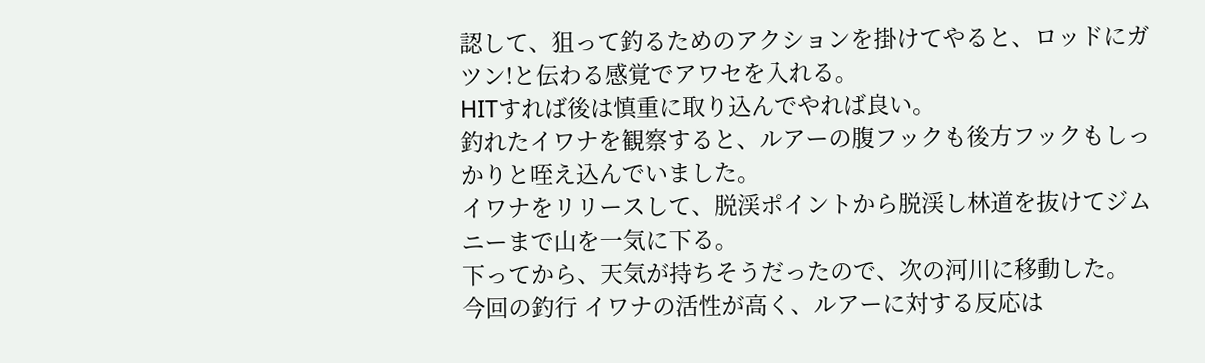認して、狙って釣るためのアクションを掛けてやると、ロッドにガツン!と伝わる感覚でアワセを入れる。
HITすれば後は慎重に取り込んでやれば良い。
釣れたイワナを観察すると、ルアーの腹フックも後方フックもしっかりと咥え込んでいました。
イワナをリリースして、脱渓ポイントから脱渓し林道を抜けてジムニーまで山を一気に下る。
下ってから、天気が持ちそうだったので、次の河川に移動した。
今回の釣行 イワナの活性が高く、ルアーに対する反応は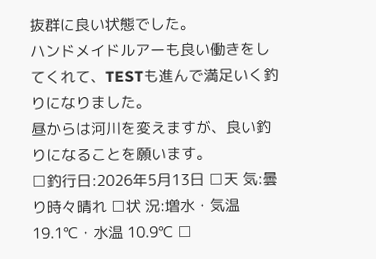抜群に良い状態でした。
ハンドメイドルアーも良い働きをしてくれて、TESTも進んで満足いく釣りになりました。
昼からは河川を変えますが、良い釣りになることを願います。
□釣行日:2026年5月13日 □天 気:曇り時々晴れ □状 況:増水・気温19.1℃・水温 10.9℃ □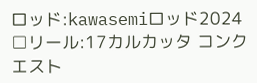ロッド:kawasemiロッド2024 □リール:17カルカッタ コンクエスト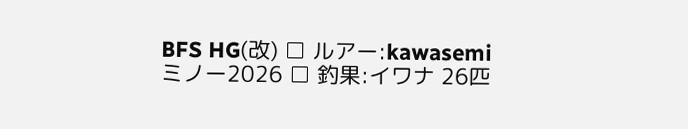BFS HG(改) □ ルアー:kawasemiミノー2026 □ 釣果:イワナ 26匹